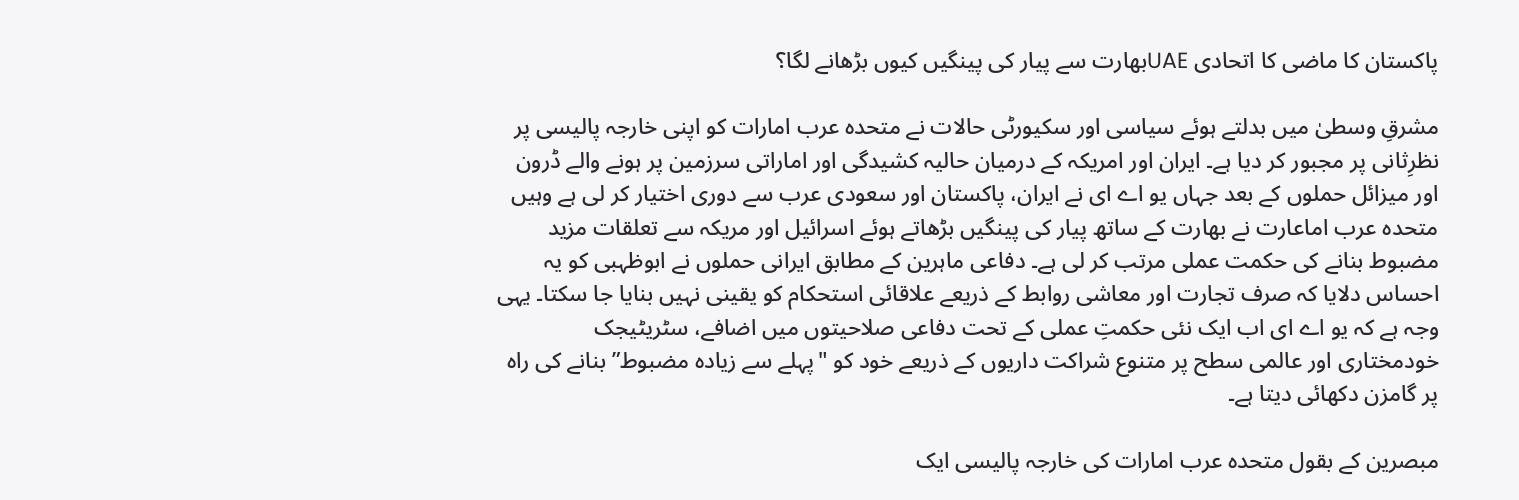پاکستان کا ماضی کا اتحادی UAEبھارت سے پیار کی پینگیں کیوں بڑھانے لگا؟

مشرقِ وسطیٰ میں بدلتے ہوئے سیاسی اور سکیورٹی حالات نے متحدہ عرب امارات کو اپنی خارجہ پالیسی پر نظرِثانی پر مجبور کر دیا ہے۔ ایران اور امریکہ کے درمیان حالیہ کشیدگی اور اماراتی سرزمین پر ہونے والے ڈرون اور میزائل حملوں کے بعد جہاں یو اے ای نے ایران، پاکستان اور سعودی عرب سے دوری اختیار کر لی ہے وہیں متحدہ عرب اماعارت نے بھارت کے ساتھ پیار کی پینگیں بڑھاتے ہوئے اسرائیل اور مریکہ سے تعلقات مزید مضبوط بنانے کی حکمت عملی مرتب کر لی ہے۔ دفاعی ماہرین کے مطابق ایرانی حملوں نے ابوظہبی کو یہ احساس دلایا کہ صرف تجارت اور معاشی روابط کے ذریعے علاقائی استحکام کو یقینی نہیں بنایا جا سکتا۔ یہی وجہ ہے کہ یو اے ای اب ایک نئی حکمتِ عملی کے تحت دفاعی صلاحیتوں میں اضافے، سٹریٹیجک خودمختاری اور عالمی سطح پر متنوع شراکت داریوں کے ذریعے خود کو "پہلے سے زیادہ مضبوط” بنانے کی راہ پر گامزن دکھائی دیتا ہے۔

مبصرین کے بقول متحدہ عرب امارات کی خارجہ پالیسی ایک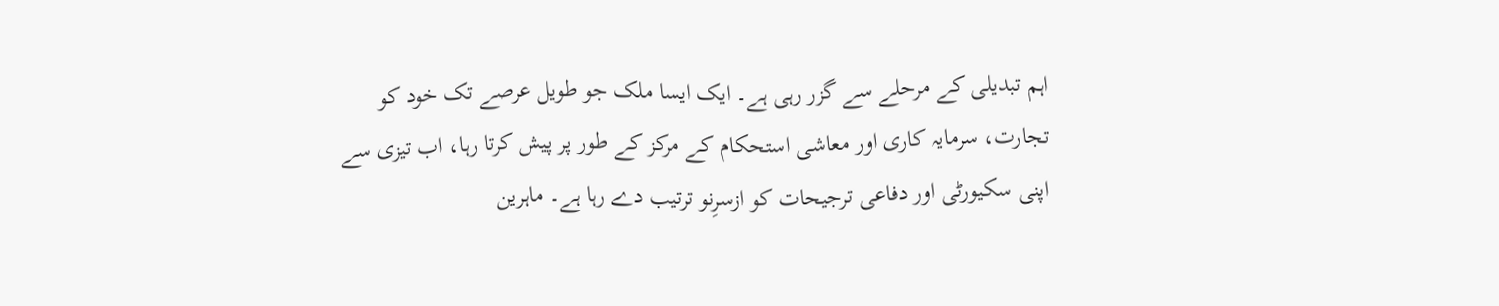اہم تبدیلی کے مرحلے سے گزر رہی ہے۔ ایک ایسا ملک جو طویل عرصے تک خود کو تجارت، سرمایہ کاری اور معاشی استحکام کے مرکز کے طور پر پیش کرتا رہا، اب تیزی سے اپنی سکیورٹی اور دفاعی ترجیحات کو ازسرِنو ترتیب دے رہا ہے۔ ماہرین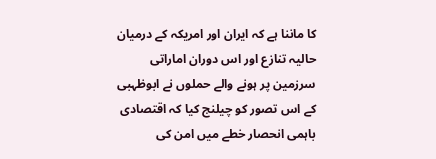کا ماننا ہے کہ ایران اور امریکہ کے درمیان حالیہ تنازع اور اس دوران اماراتی سرزمین پر ہونے والے حملوں نے ابوظہبی کے اس تصور کو چیلنج کیا کہ اقتصادی باہمی انحصار خطے میں امن کی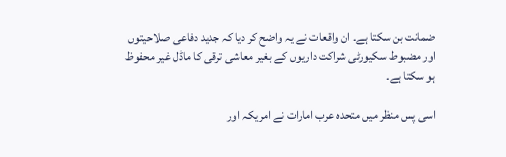ضمانت بن سکتا ہے۔ ان واقعات نے یہ واضح کر دیا کہ جدید دفاعی صلاحیتوں اور مضبوط سکیورٹی شراکت داریوں کے بغیر معاشی ترقی کا ماڈل غیر محفوظ ہو سکتا ہے۔

اسی پس منظر میں متحدہ عرب امارات نے امریکہ اور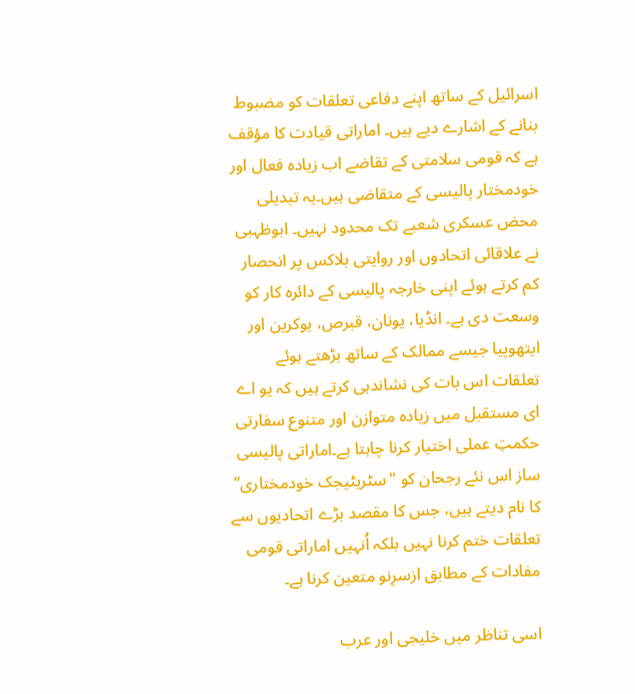اسرائیل کے ساتھ اپنے دفاعی تعلقات کو مضبوط بنانے کے اشارے دیے ہیں۔ اماراتی قیادت کا مؤقف ہے کہ قومی سلامتی کے تقاضے اب زیادہ فعال اور خودمختار پالیسی کے متقاضی ہیں۔یہ تبدیلی محض عسکری شعبے تک محدود نہیں۔ ابوظہبی نے علاقائی اتحادوں اور روایتی بلاکس پر انحصار کم کرتے ہوئے اپنی خارجہ پالیسی کے دائرہ کار کو وسعت دی ہے۔ انڈیا، یونان، قبرص، یوکرین اور ایتھوپیا جیسے ممالک کے ساتھ بڑھتے ہوئے تعلقات اس بات کی نشاندہی کرتے ہیں کہ یو اے ای مستقبل میں زیادہ متوازن اور متنوع سفارتی حکمتِ عملی اختیار کرنا چاہتا ہے۔اماراتی پالیسی ساز اس نئے رجحان کو "سٹریٹیجک خودمختاری” کا نام دیتے ہیں، جس کا مقصد بڑے اتحادیوں سے تعلقات ختم کرنا نہیں بلکہ اُنہیں اماراتی قومی مفادات کے مطابق ازسرِنو متعین کرنا ہے۔

اسی تناظر میں خلیجی اور عرب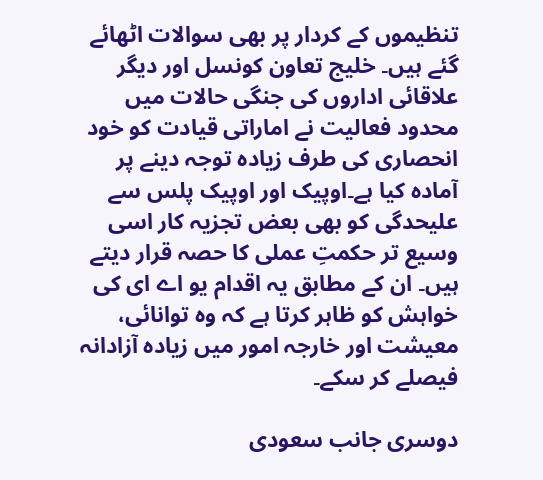تنظیموں کے کردار پر بھی سوالات اٹھائے گئے ہیں۔ خلیج تعاون کونسل اور دیگر علاقائی اداروں کی جنگی حالات میں محدود فعالیت نے اماراتی قیادت کو خود انحصاری کی طرف زیادہ توجہ دینے پر آمادہ کیا ہے۔اوپیک اور اوپیک پلس سے علیحدگی کو بھی بعض تجزیہ کار اسی وسیع تر حکمتِ عملی کا حصہ قرار دیتے ہیں۔ ان کے مطابق یہ اقدام یو اے ای کی خواہش کو ظاہر کرتا ہے کہ وہ توانائی، معیشت اور خارجہ امور میں زیادہ آزادانہ فیصلے کر سکے۔

دوسری جانب سعودی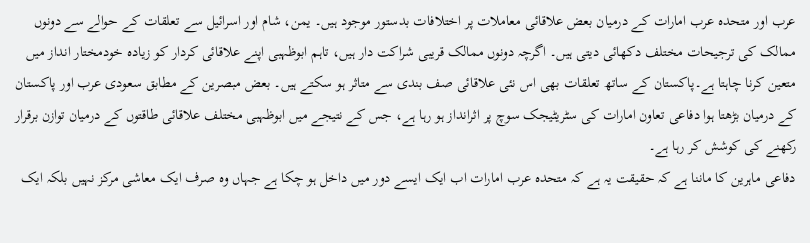عرب اور متحدہ عرب امارات کے درمیان بعض علاقائی معاملات پر اختلافات بدستور موجود ہیں۔ یمن، شام اور اسرائیل سے تعلقات کے حوالے سے دونوں ممالک کی ترجیحات مختلف دکھائی دیتی ہیں۔ اگرچہ دونوں ممالک قریبی شراکت دار ہیں، تاہم ابوظہبی اپنے علاقائی کردار کو زیادہ خودمختار انداز میں متعین کرنا چاہتا ہے۔پاکستان کے ساتھ تعلقات بھی اس نئی علاقائی صف بندی سے متاثر ہو سکتے ہیں۔ بعض مبصرین کے مطابق سعودی عرب اور پاکستان کے درمیان بڑھتا ہوا دفاعی تعاون امارات کی سٹریٹیجک سوچ پر اثرانداز ہو رہا ہے، جس کے نتیجے میں ابوظہبی مختلف علاقائی طاقتوں کے درمیان توازن برقرار رکھنے کی کوشش کر رہا ہے۔
دفاعی ماہرین کا ماننا ہے کہ حقیقت یہ ہے کہ متحدہ عرب امارات اب ایک ایسے دور میں داخل ہو چکا ہے جہاں وہ صرف ایک معاشی مرکز نہیں بلکہ ایک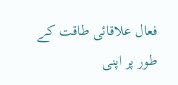فعال علاقائی طاقت کے طور پر اپنی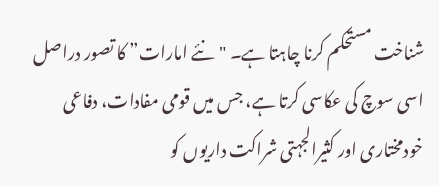شناخت مستحکم کرنا چاہتا ہے۔ "نئے امارات” کا تصور دراصل اسی سوچ کی عکاسی کرتا ہے، جس میں قومی مفادات، دفاعی خودمختاری اور کثیرالجہتی شراکت داریوں کو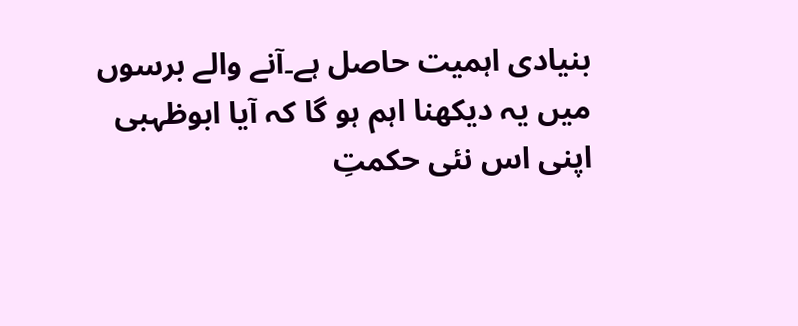بنیادی اہمیت حاصل ہے۔آنے والے برسوں میں یہ دیکھنا اہم ہو گا کہ آیا ابوظہبی اپنی اس نئی حکمتِ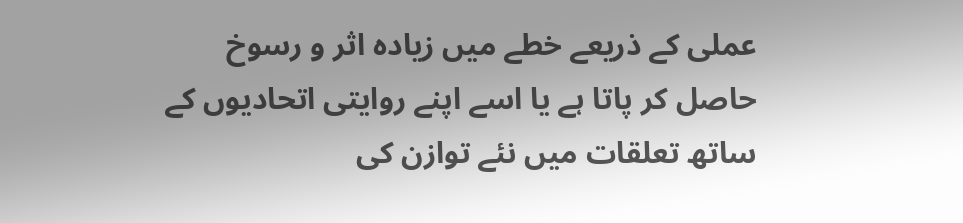عملی کے ذریعے خطے میں زیادہ اثر و رسوخ حاصل کر پاتا ہے یا اسے اپنے روایتی اتحادیوں کے ساتھ تعلقات میں نئے توازن کی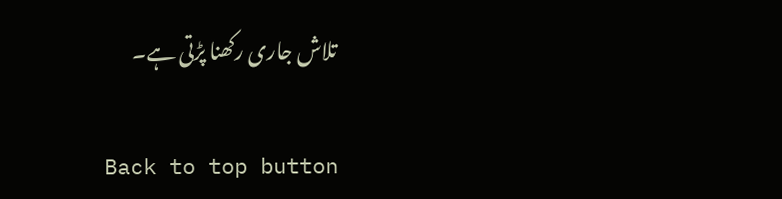تلاش جاری رکھنا پڑتی ہے۔

Back to top button